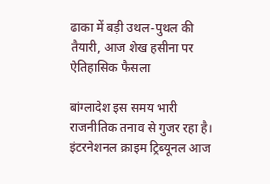ढाका में बड़ी उथल-पुथल की तैयारी, आज शेख हसीना पर ऐतिहासिक फैसला

बांग्लादेश इस समय भारी राजनीतिक तनाव से गुजर रहा है। इंटरनेशनल क्राइम ट्रिब्यूनल आज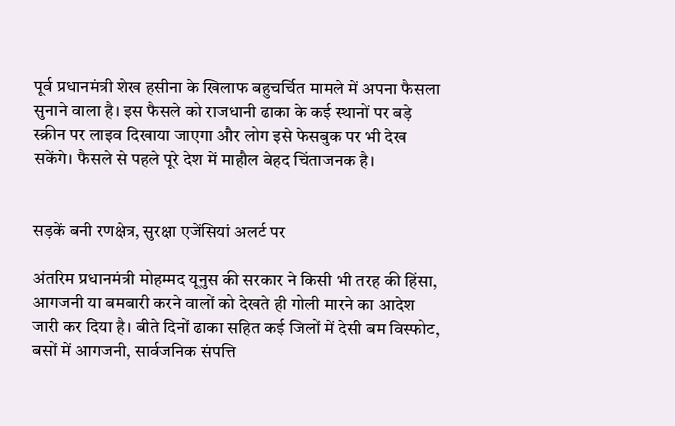पूर्व प्रधानमंत्री शेख हसीना के खिलाफ बहुचर्चित मामले में अपना फैसला सुनाने वाला है। इस फैसले को राजधानी ढाका के कई स्थानों पर बड़े स्क्रीन पर लाइव दिखाया जाएगा और लोग इसे फेसबुक पर भी देख सकेंगे। फैसले से पहले पूरे देश में माहौल बेहद चिंताजनक है।


सड़कें बनी रणक्षेत्र, सुरक्षा एजेंसियां अलर्ट पर

अंतरिम प्रधानमंत्री मोहम्मद यूनुस की सरकार ने किसी भी तरह की हिंसा, आगजनी या बमबारी करने वालों को देखते ही गोली मारने का आदेश जारी कर दिया है। बीते दिनों ढाका सहित कई जिलों में देसी बम विस्फोट, बसों में आगजनी, सार्वजनिक संपत्ति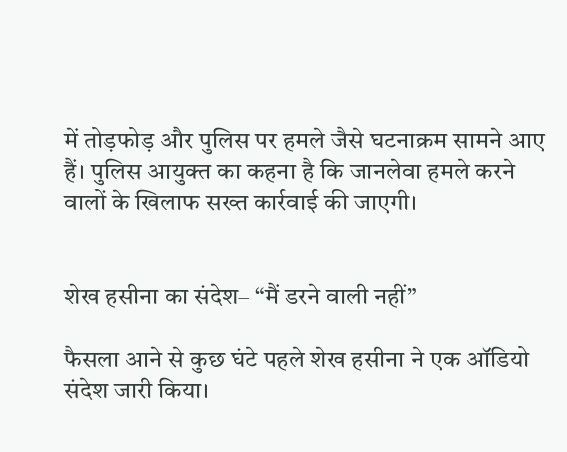में तोड़फोड़ और पुलिस पर हमले जैसे घटनाक्रम सामने आए हैं। पुलिस आयुक्त का कहना है कि जानलेवा हमले करने वालों के खिलाफ सख्त कार्रवाई की जाएगी।


शेख हसीना का संदेश– “मैं डरने वाली नहीं”

फैसला आने से कुछ घंटे पहले शेख हसीना ने एक ऑडियो संदेश जारी किया।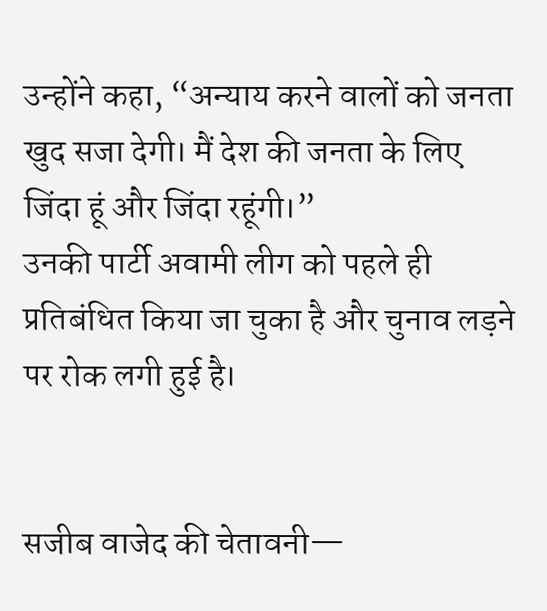उन्होंने कहा, “अन्याय करने वालों को जनता खुद सजा देगी। मैं देश की जनता के लिए जिंदा हूं और जिंदा रहूंगी।”
उनकी पार्टी अवामी लीग को पहले ही प्रतिबंधित किया जा चुका है और चुनाव लड़ने पर रोक लगी हुई है।


सजीब वाजेद की चेतावनी—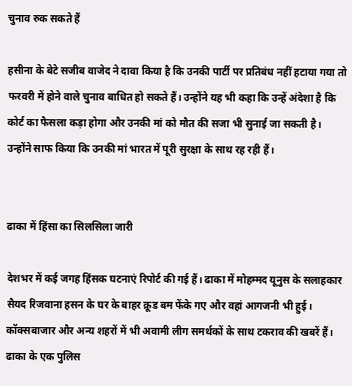चुनाव रुक सकते हैं

हसीना के बेटे सजीब वाजेद ने दावा किया है कि उनकी पार्टी पर प्रतिबंध नहीं हटाया गया तो फरवरी में होने वाले चुनाव बाधित हो सकते हैं। उन्होंने यह भी कहा कि उन्हें अंदेशा है कि कोर्ट का फैसला कड़ा होगा और उनकी मां को मौत की सजा भी सुनाई जा सकती है।
उन्होंने साफ किया कि उनकी मां भारत में पूरी सुरक्षा के साथ रह रही हैं।


ढाका में हिंसा का सिलसिला जारी

देशभर में कई जगह हिंसक घटनाएं रिपोर्ट की गई हैं। ढाका में मोहम्मद यूनुस के सलाहकार सैयद रिजवाना हसन के घर के बाहर क्रूड बम फेंके गए और वहां आगजनी भी हुई। कॉक्सबाजार और अन्य शहरों में भी अवामी लीग समर्थकों के साथ टकराव की खबरें हैं। ढाका के एक पुलिस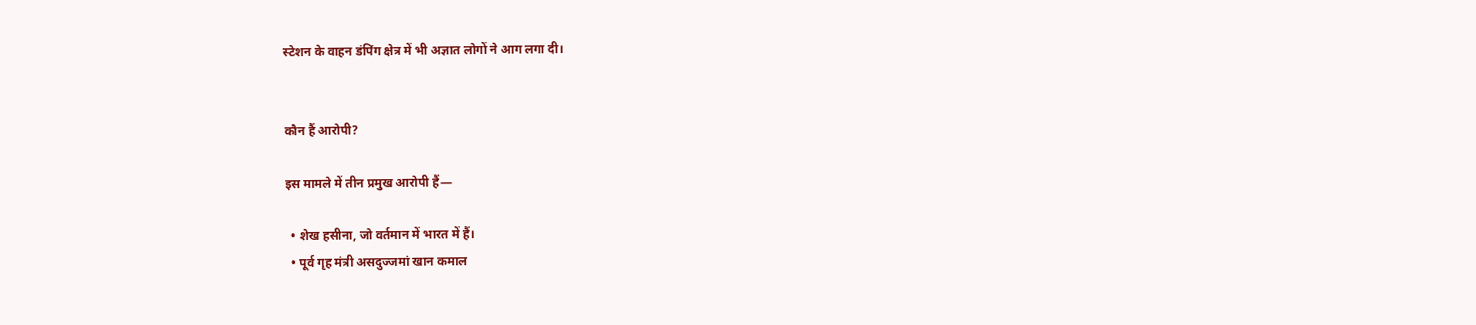स्टेशन के वाहन डंपिंग क्षेत्र में भी अज्ञात लोगों ने आग लगा दी।


कौन हैं आरोपी?

इस मामले में तीन प्रमुख आरोपी हैं—

  • शेख हसीना, जो वर्तमान में भारत में हैं।
  • पूर्व गृह मंत्री असदुज्जमां खान कमाल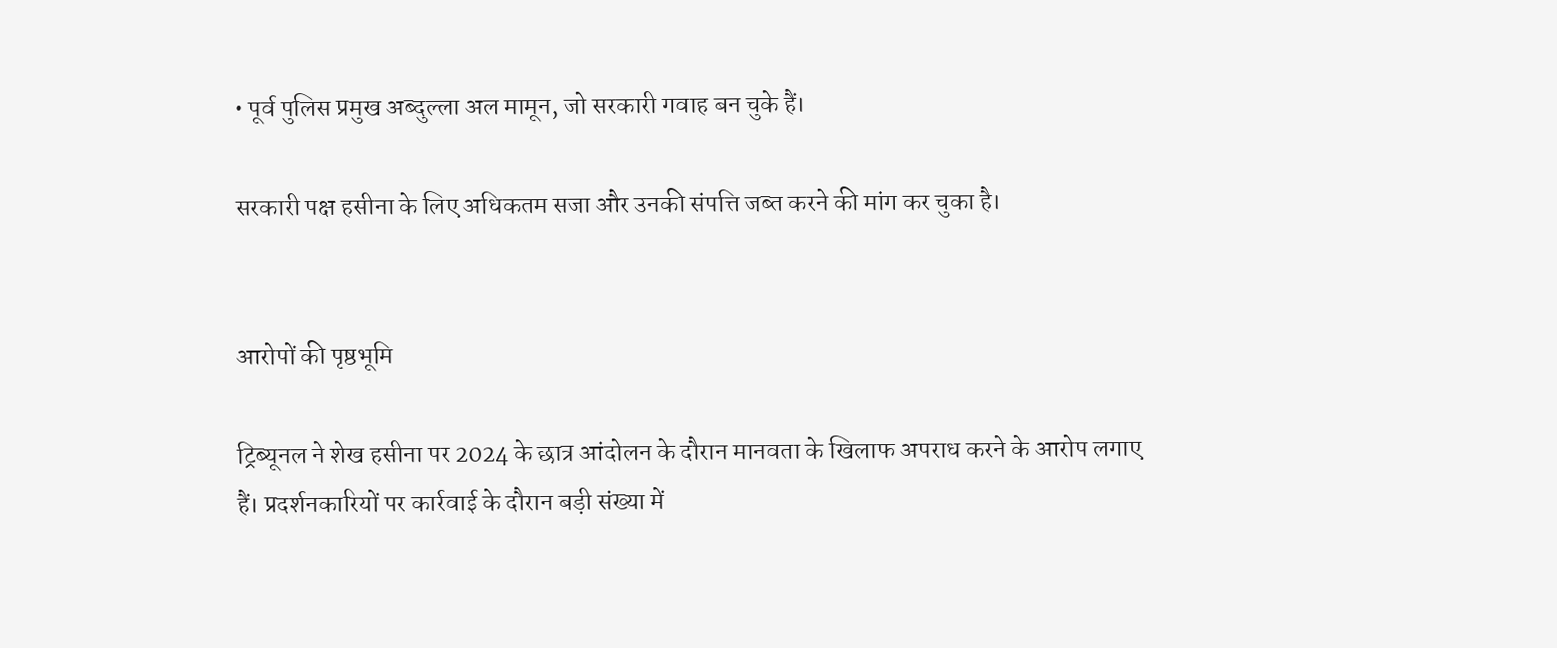• पूर्व पुलिस प्रमुख अब्दुल्ला अल मामून, जो सरकारी गवाह बन चुके हैं।

सरकारी पक्ष हसीना के लिए अधिकतम सजा और उनकी संपत्ति जब्त करने की मांग कर चुका है।


आरोपों की पृष्ठभूमि

ट्रिब्यूनल ने शेख हसीना पर 2024 के छात्र आंदोलन के दौरान मानवता के खिलाफ अपराध करने के आरोप लगाए हैं। प्रदर्शनकारियों पर कार्रवाई के दौरान बड़ी संख्या में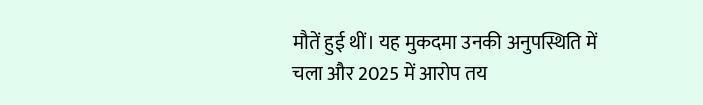मौतें हुई थीं। यह मुकदमा उनकी अनुपस्थिति में चला और 2025 में आरोप तय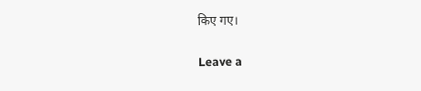किए गए।

Leave a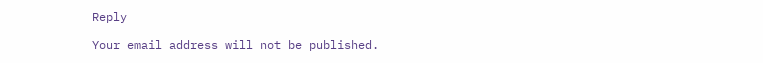Reply

Your email address will not be published.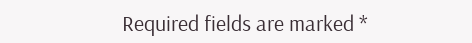Required fields are marked *